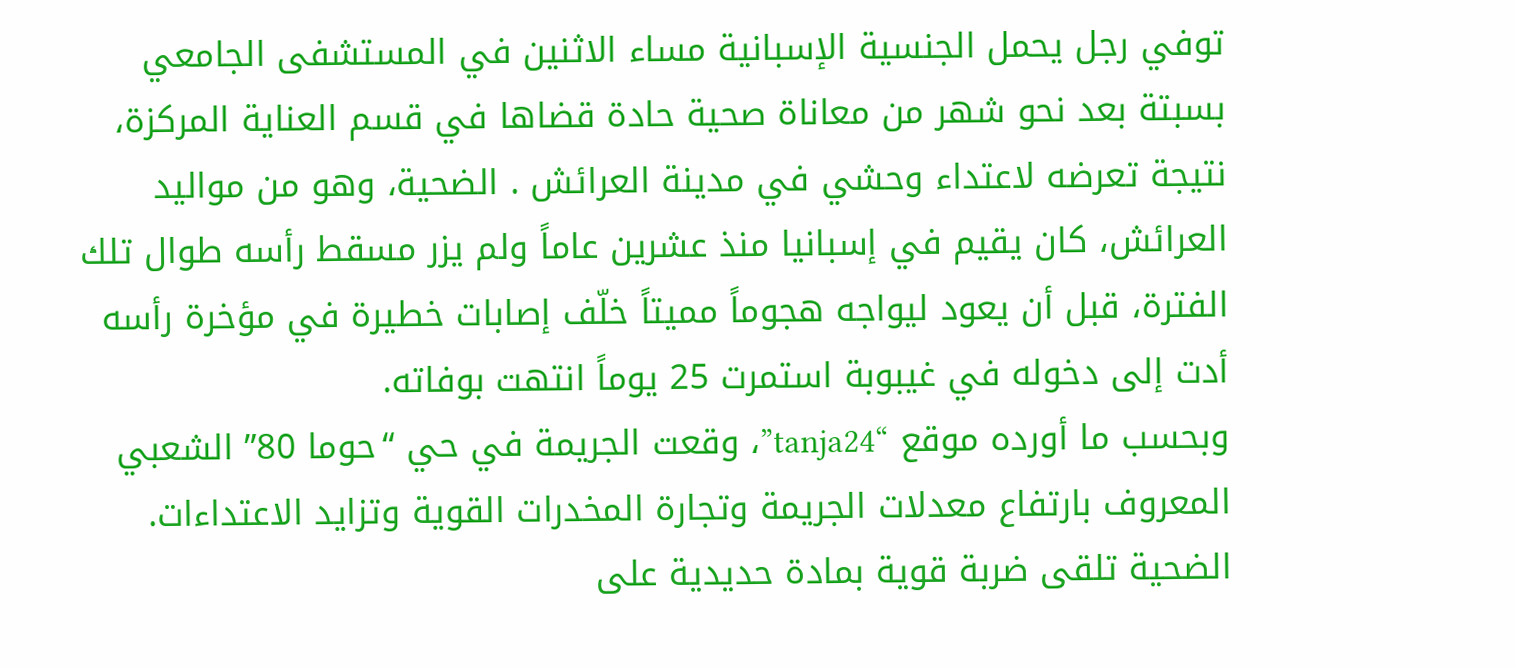توفي رجل يحمل الجنسية الإسبانية مساء الاثنين في المستشفى الجامعي بسبتة بعد نحو شهر من معاناة صحية حادة قضاها في قسم العناية المركزة، نتيجة تعرضه لاعتداء وحشي في مدينة العرائش . الضحية، وهو من مواليد العرائش، كان يقيم في إسبانيا منذ عشرين عاماً ولم يزر مسقط رأسه طوال تلك الفترة، قبل أن يعود ليواجه هجوماً مميتاً خلّف إصابات خطيرة في مؤخرة رأسه أدت إلى دخوله في غيبوبة استمرت 25 يوماً انتهت بوفاته.
وبحسب ما أورده موقع “tanja24”، وقعت الجريمة في حي “حوما 80” الشعبي المعروف بارتفاع معدلات الجريمة وتجارة المخدرات القوية وتزايد الاعتداءات. الضحية تلقى ضربة قوية بمادة حديدية على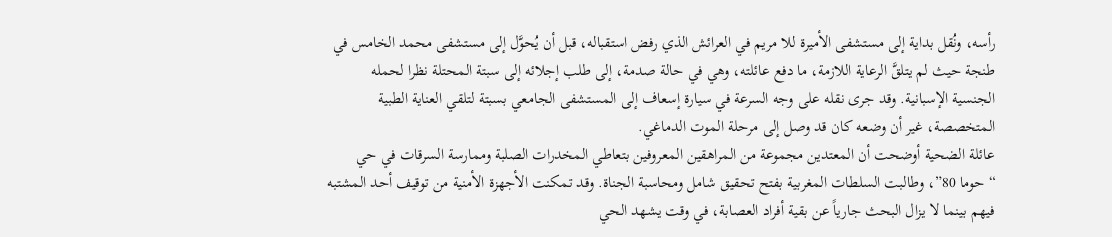رأسه، ونُقل بداية إلى مستشفى الأميرة للا مريم في العرائش الذي رفض استقباله، قبل أن يُحوَّل إلى مستشفى محمد الخامس في طنجة حيث لم يتلقَّ الرعاية اللازمة، ما دفع عائلته، وهي في حالة صدمة، إلى طلب إجلائه إلى سبتة المحتلة نظرا لحمله الجنسية الإسبانية. وقد جرى نقله على وجه السرعة في سيارة إسعاف إلى المستشفى الجامعي بسبتة لتلقي العناية الطبية المتخصصة، غير أن وضعه كان قد وصل إلى مرحلة الموت الدماغي.
عائلة الضحية أوضحت أن المعتدين مجموعة من المراهقين المعروفين بتعاطي المخدرات الصلبة وممارسة السرقات في حي “حوما 80”، وطالبت السلطات المغربية بفتح تحقيق شامل ومحاسبة الجناة. وقد تمكنت الأجهزة الأمنية من توقيف أحد المشتبه فيهم بينما لا يزال البحث جارياً عن بقية أفراد العصابة، في وقت يشهد الحي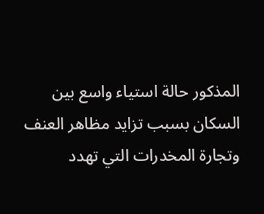المذكور حالة استياء واسع بين السكان بسبب تزايد مظاهر العنف وتجارة المخدرات التي تهدد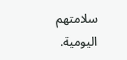سلامتهم اليومية.